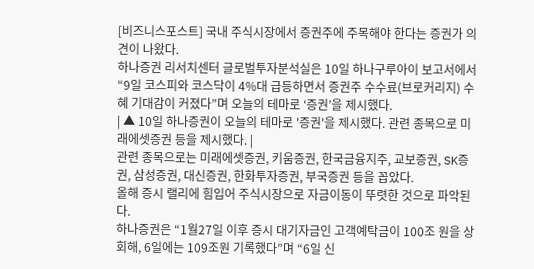[비즈니스포스트] 국내 주식시장에서 증권주에 주목해야 한다는 증권가 의견이 나왔다.
하나증권 리서치센터 글로벌투자분석실은 10일 하나구루아이 보고서에서 “9일 코스피와 코스닥이 4%대 급등하면서 증권주 수수료(브로커리지) 수혜 기대감이 커졌다”며 오늘의 테마로 ‘증권’을 제시했다.
| ▲ 10일 하나증권이 오늘의 테마로 '증권'을 제시했다. 관련 종목으로 미래에셋증권 등을 제시했다. |
관련 종목으로는 미래에셋증권, 키움증권, 한국금융지주, 교보증권, SK증권, 삼성증권, 대신증권, 한화투자증권, 부국증권 등을 꼽았다.
올해 증시 랠리에 힘입어 주식시장으로 자금이동이 뚜렷한 것으로 파악된다.
하나증권은 “1월27일 이후 증시 대기자금인 고객예탁금이 100조 원을 상회해, 6일에는 109조원 기록했다”며 “6일 신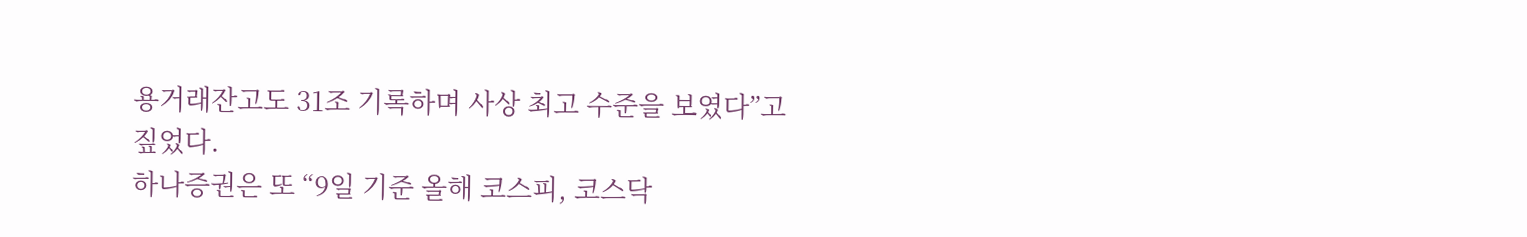용거래잔고도 31조 기록하며 사상 최고 수준을 보였다”고 짚었다.
하나증권은 또 “9일 기준 올해 코스피, 코스닥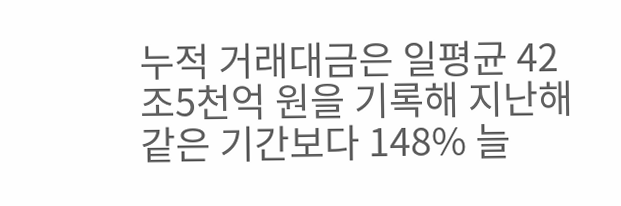누적 거래대금은 일평균 42조5천억 원을 기록해 지난해 같은 기간보다 148% 늘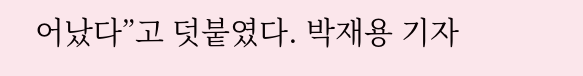어났다”고 덧붙였다. 박재용 기자